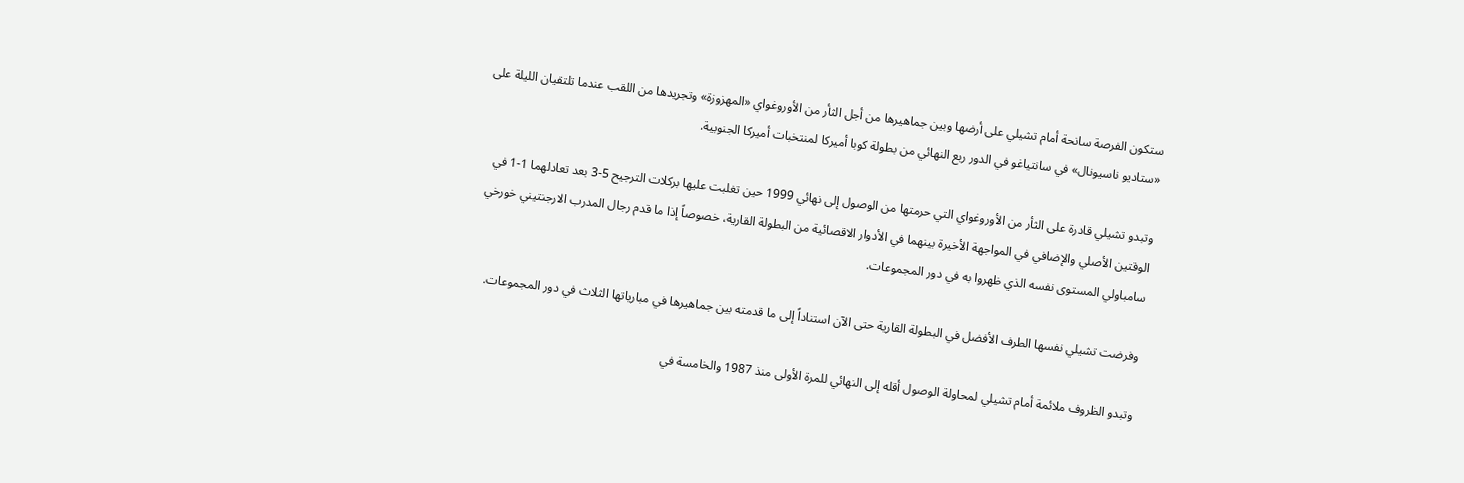ستكون الفرصة سانحة أمام تشيلي على أرضها وبين جماهيرها من أجل الثأر من الأوروغواي «المهزوزة» وتجريدها من اللقب عندما تلتقيان الليلة على «ستاديو ناسيونال» في سانتياغو في الدور ربع النهائي من بطولة كوبا أميركا لمنتخبات أميركا الجنوبية.

وتبدو تشيلي قادرة على الثأر من الأوروغواي التي حرمتها من الوصول إلى نهائي 1999 حين تغلبت عليها بركلات الترجيح 5-3 بعد تعادلهما 1-1 في الوقتين الأصلي والإضافي في المواجهة الأخيرة بينهما في الأدوار الاقصائية من البطولة القارية، خصوصاً إذا ما قدم رجال المدرب الارجنتيني خورخي سامباولي المستوى نفسه الذي ظهروا به في دور المجموعات.

وفرضت تشيلي نفسها الطرف الأفضل في البطولة القارية حتى الآن استناداً إلى ما قدمته بين جماهيرها في مبارياتها الثلاث في دور المجموعات.

وتبدو الظروف ملائمة أمام تشيلي لمحاولة الوصول أقله إلى النهائي للمرة الأولى منذ 1987 والخامسة في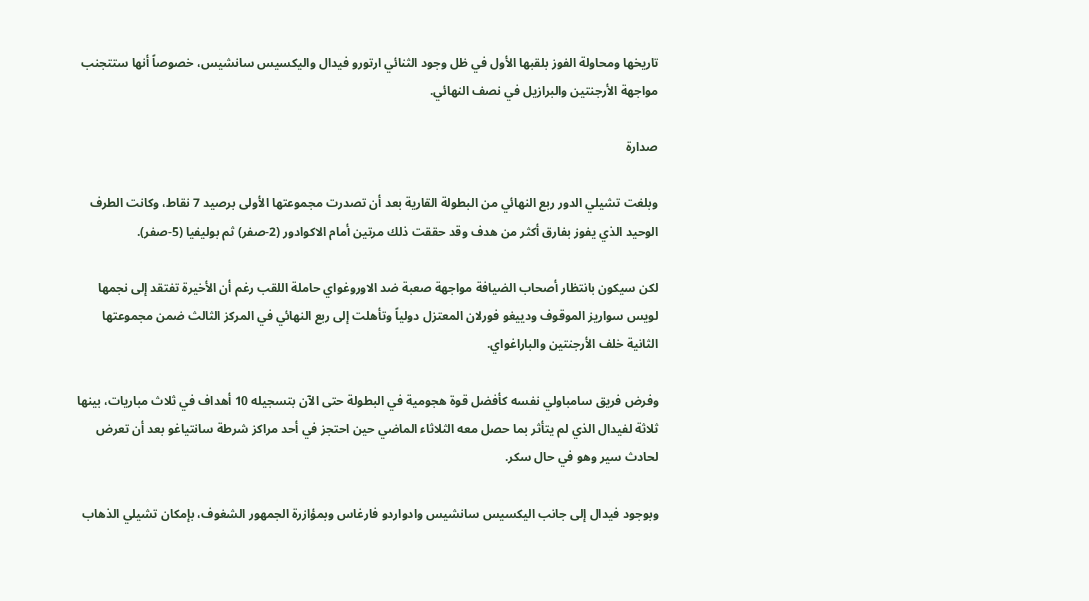تاريخها ومحاولة الفوز بلقبها الأول في ظل وجود الثنائي ارتورو فيدال واليكسيس سانشيس، خصوصاً أنها ستتجنب مواجهة الأرجنتين والبرازيل في نصف النهائي.

صدارة

وبلغت تشيلي الدور ربع النهائي من البطولة القارية بعد أن تصدرت مجموعتها الأولى برصيد 7 نقاط، وكانت الطرف الوحيد الذي يفوز بفارق أكثر من هدف وقد حققت ذلك مرتين أمام الاكوادور (2-صفر) ثم بوليفيا (5-صفر).

لكن سيكون بانتظار أصحاب الضيافة مواجهة صعبة ضد الاوروغواي حاملة اللقب رغم أن الأخيرة تفتقد إلى نجمها لويس سواريز الموقوف ودييغو فورلان المعتزل دولياً وتأهلت إلى ربع النهائي في المركز الثالث ضمن مجموعتها الثانية خلف الأرجنتين والباراغواي.

وفرض فريق سامباولي نفسه كأفضل قوة هجومية في البطولة حتى الآن بتسجيله 10 أهداف في ثلاث مباريات، بينها ثلاثة لفيدال الذي لم يتأثر بما حصل معه الثلاثاء الماضي حين احتجز في أحد مراكز شرطة سانتياغو بعد أن تعرض لحادث سير وهو في حال سكر.

وبوجود فيدال إلى جانب اليكسيس سانشيس وادواردو فارغاس وبمؤازرة الجمهور الشغوف، بإمكان تشيلي الذهاب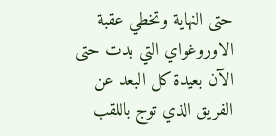حتى النهاية وتخطي عقبة الاوروغواي التي بدت حتى الآن بعيدة كل البعد عن الفريق الذي توج باللقب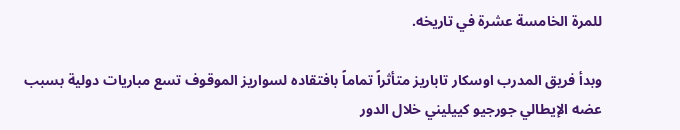للمرة الخامسة عشرة في تاريخه.

وبدأ فريق المدرب اوسكار تاباريز متأثراً تماماً بافتقاده لسواريز الموقوف تسع مباريات دولية بسبب عضه الإيطالي جورجيو كييليني خلال الدور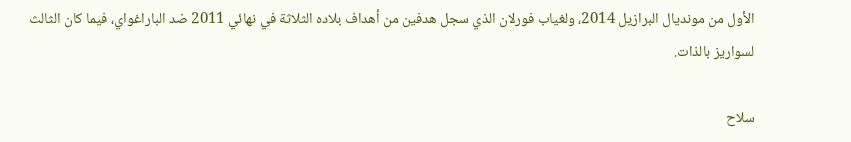الأول من مونديال البرازيل 2014، ولغياب فورلان الذي سجل هدفين من أهداف بلاده الثلاثة في نهائي 2011 ضد الباراغواي، فيما كان الثالث لسواريز بالذات.

سلاح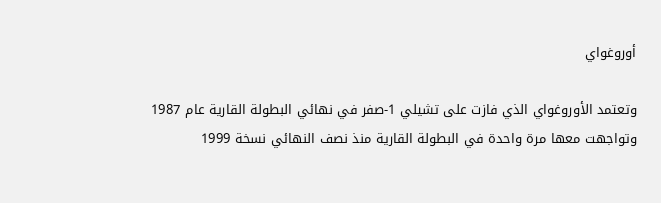أوروغواي

وتعتمد الأوروغواي الذي فازت على تشيلي 1-صفر في نهائي البطولة القارية عام 1987 وتواجهت معها مرة واحدة في البطولة القارية منذ نصف النهائي نسخة 1999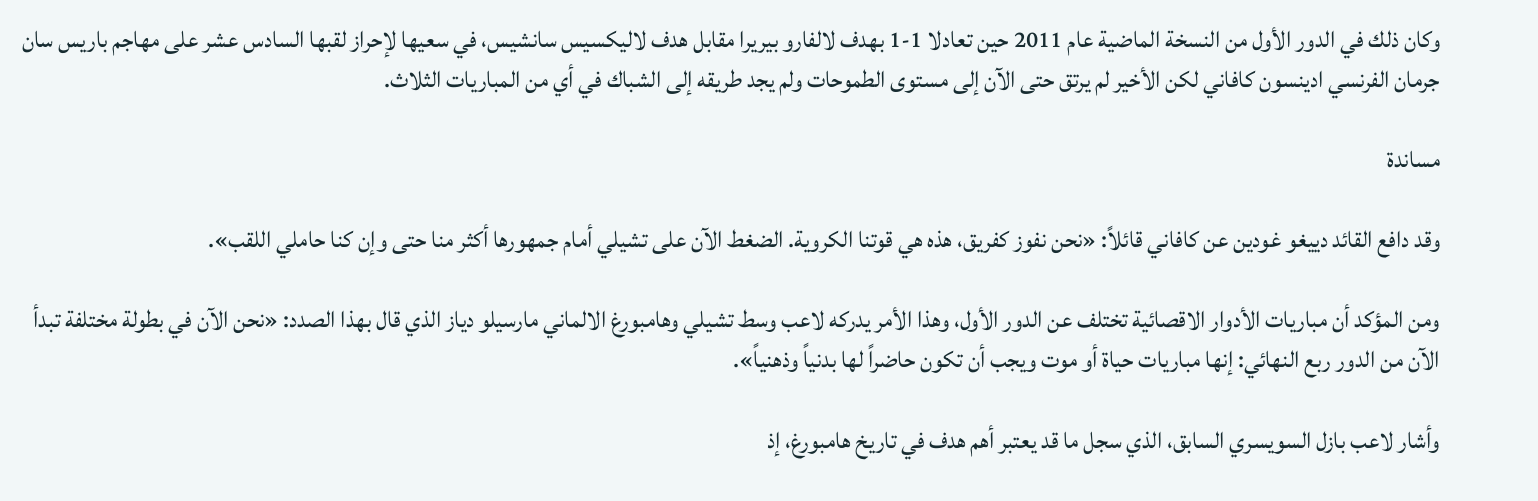وكان ذلك في الدور الأول من النسخة الماضية عام 2011 حين تعادلا 1-1 بهدف لالفارو بيريرا مقابل هدف لاليكسيس سانشيس، في سعيها لإحراز لقبها السادس عشر على مهاجم باريس سان جرمان الفرنسي ادينسون كافاني لكن الأخير لم يرتق حتى الآن إلى مستوى الطموحات ولم يجد طريقه إلى الشباك في أي من المباريات الثلاث.

مساندة

وقد دافع القائد دييغو غودين عن كافاني قائلاً: «نحن نفوز كفريق، هذه هي قوتنا الكروية. الضغط الآن على تشيلي أمام جمهورها أكثر منا حتى وإن كنا حاملي اللقب».

ومن المؤكد أن مباريات الأدوار الاقصائية تختلف عن الدور الأول، وهذا الأمر يدركه لاعب وسط تشيلي وهامبورغ الالماني مارسيلو دياز الذي قال بهذا الصدد: «نحن الآن في بطولة مختلفة تبدأ الآن من الدور ربع النهائي: إنها مباريات حياة أو موت ويجب أن تكون حاضراً لها بدنياً وذهنياً».

وأشار لاعب بازل السويسري السابق، الذي سجل ما قد يعتبر أهم هدف في تاريخ هامبورغ، إذ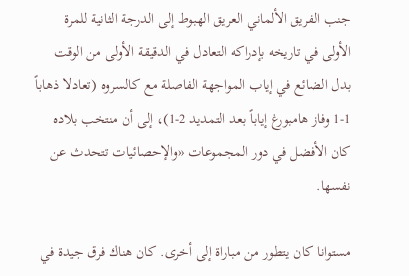جنب الفريق الألماني العريق الهبوط إلى الدرجة الثانية للمرة الأولى في تاريخه بإدراكه التعادل في الدقيقة الأولى من الوقت بدل الضائع في إياب المواجهة الفاصلة مع كالسروه (تعادلا ذهاباً 1-1 وفاز هامبورغ إياباً بعد التمديد 2-1)، إلى أن منتخب بلاده كان الأفضل في دور المجموعات «والإحصائيات تتحدث عن نفسها.

مستوانا كان يتطور من مباراة إلى أخرى. كان هناك فرق جيدة في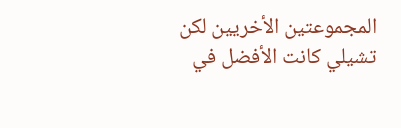المجموعتين الأخريين لكن تشيلي كانت الأفضل في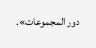دور المجموعات».